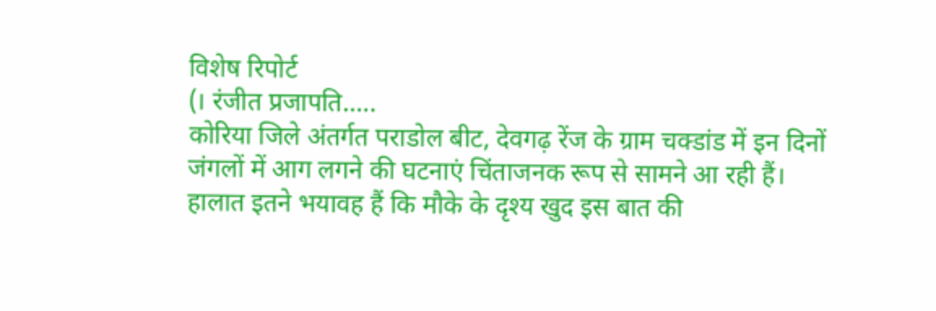विशेष रिपोर्ट
(। रंजीत प्रजापति…..
कोरिया जिले अंतर्गत पराडोल बीट, देवगढ़ रेंज के ग्राम चक्डांड में इन दिनों जंगलों में आग लगने की घटनाएं चिंताजनक रूप से सामने आ रही हैं।
हालात इतने भयावह हैं कि मौके के दृश्य खुद इस बात की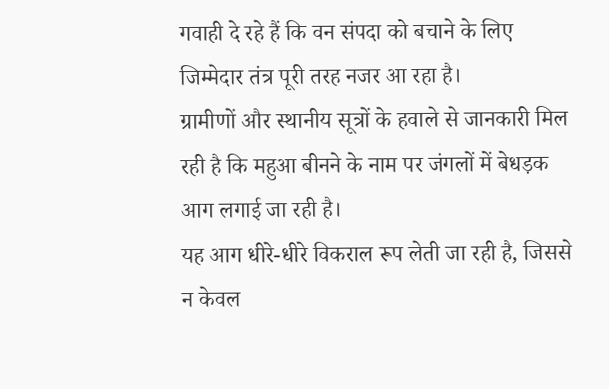गवाही दे रहे हैं कि वन संपदा को बचाने के लिए जिम्मेदार तंत्र पूरी तरह नजर आ रहा है।
ग्रामीणों और स्थानीय सूत्रों के हवाले से जानकारी मिल रही है कि महुआ बीनने के नाम पर जंगलों में बेधड़क आग लगाई जा रही है।
यह आग धीरे-धीरे विकराल रूप लेती जा रही है, जिससे न केवल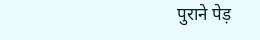पुराने पेड़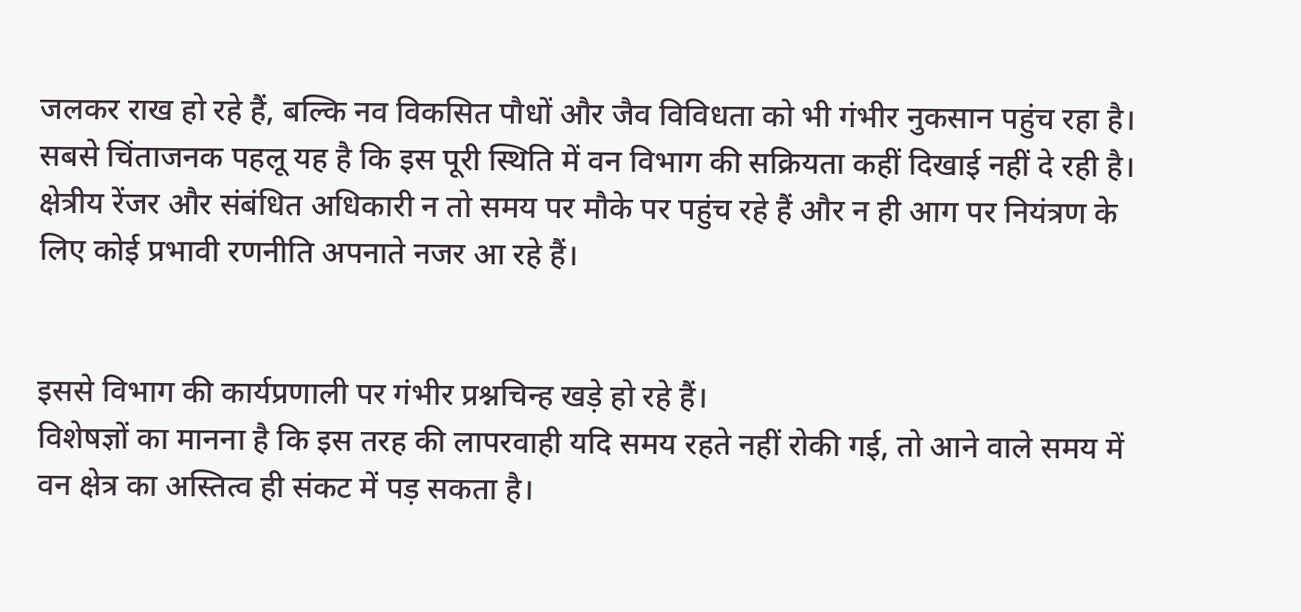जलकर राख हो रहे हैं, बल्कि नव विकसित पौधों और जैव विविधता को भी गंभीर नुकसान पहुंच रहा है।
सबसे चिंताजनक पहलू यह है कि इस पूरी स्थिति में वन विभाग की सक्रियता कहीं दिखाई नहीं दे रही है। क्षेत्रीय रेंजर और संबंधित अधिकारी न तो समय पर मौके पर पहुंच रहे हैं और न ही आग पर नियंत्रण के लिए कोई प्रभावी रणनीति अपनाते नजर आ रहे हैं।


इससे विभाग की कार्यप्रणाली पर गंभीर प्रश्नचिन्ह खड़े हो रहे हैं।
विशेषज्ञों का मानना है कि इस तरह की लापरवाही यदि समय रहते नहीं रोकी गई, तो आने वाले समय में वन क्षेत्र का अस्तित्व ही संकट में पड़ सकता है।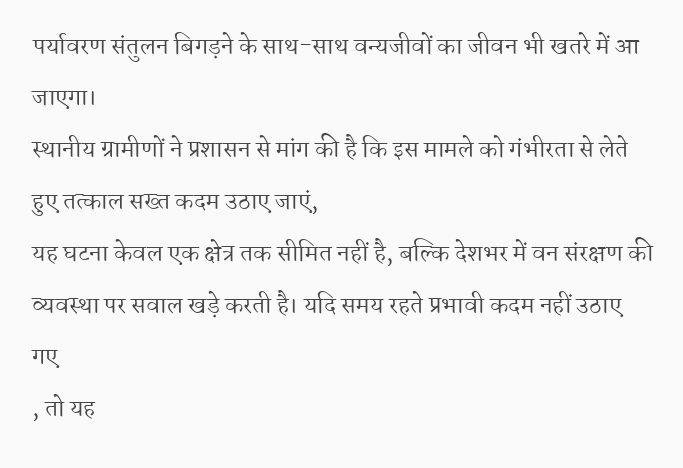पर्यावरण संतुलन बिगड़ने के साथ-साथ वन्यजीवों का जीवन भी खतरे में आ जाएगा।
स्थानीय ग्रामीणों ने प्रशासन से मांग की है कि इस मामले को गंभीरता से लेते हुए तत्काल सख्त कदम उठाए जाएं,
यह घटना केवल एक क्षेत्र तक सीमित नहीं है, बल्कि देशभर में वन संरक्षण की व्यवस्था पर सवाल खड़े करती है। यदि समय रहते प्रभावी कदम नहीं उठाए गए
, तो यह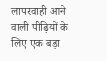लापरवाही आने वाली पीढ़ियों के लिए एक बड़ा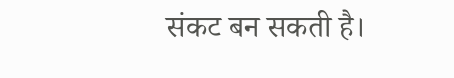संकट बन सकती है।